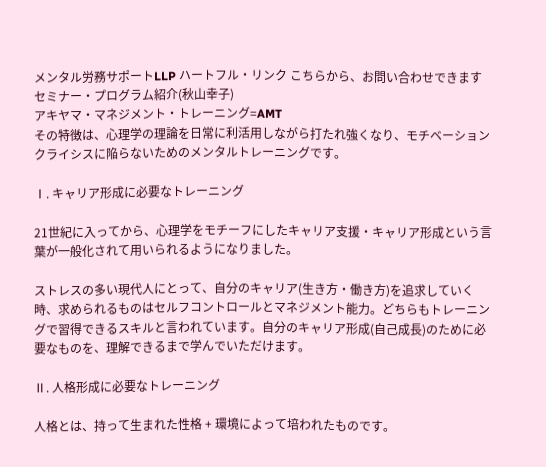メンタル労務サポートLLP ハートフル・リンク こちらから、お問い合わせできます
セミナー・プログラム紹介(秋山幸子)
アキヤマ・マネジメント・トレーニング=AMT
その特徴は、心理学の理論を日常に利活用しながら打たれ強くなり、モチベーションクライシスに陥らないためのメンタルトレーニングです。

Ⅰ. キャリア形成に必要なトレーニング

21世紀に入ってから、心理学をモチーフにしたキャリア支援・キャリア形成という言葉が一般化されて用いられるようになりました。

ストレスの多い現代人にとって、自分のキャリア(生き方・働き方)を追求していく時、求められるものはセルフコントロールとマネジメント能力。どちらもトレーニングで習得できるスキルと言われています。自分のキャリア形成(自己成長)のために必要なものを、理解できるまで学んでいただけます。

Ⅱ. 人格形成に必要なトレーニング

人格とは、持って生まれた性格 + 環境によって培われたものです。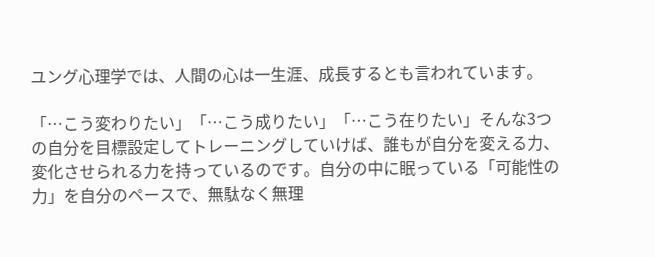ユング心理学では、人間の心は一生涯、成長するとも言われています。

「…こう変わりたい」「…こう成りたい」「…こう在りたい」そんな3つの自分を目標設定してトレーニングしていけば、誰もが自分を変える力、変化させられる力を持っているのです。自分の中に眠っている「可能性の力」を自分のペースで、無駄なく無理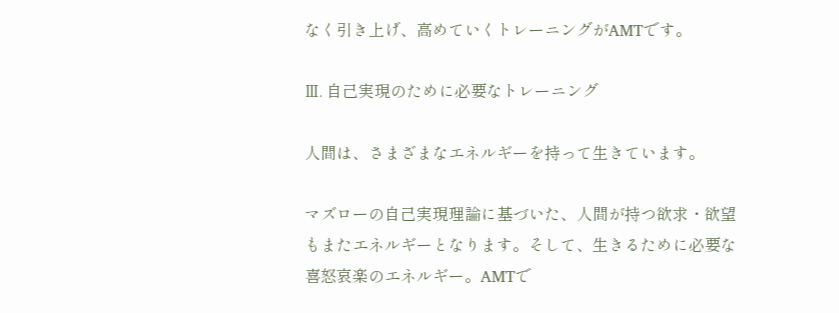なく引き上げ、高めていくトレーニングがAMTです。

Ⅲ. 自己実現のために必要なトレーニング

人間は、さまざまなエネルギーを持って生きています。

マズローの自己実現理論に基づいた、人間が持つ欲求・欲望もまたエネルギーとなります。そして、生きるために必要な喜怒哀楽のエネルギー。AMTで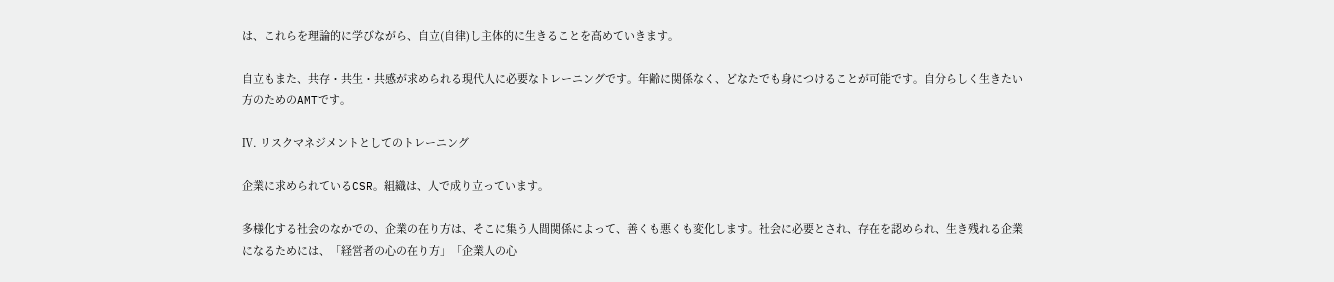は、これらを理論的に学びながら、自立(自律)し主体的に生きることを高めていきます。

自立もまた、共存・共生・共感が求められる現代人に必要なトレーニングです。年齢に関係なく、どなたでも身につけることが可能です。自分らしく生きたい方のためのAMTです。

Ⅳ. リスクマネジメントとしてのトレーニング

企業に求められているCSR。組織は、人で成り立っています。

多様化する社会のなかでの、企業の在り方は、そこに集う人間関係によって、善くも悪くも変化します。社会に必要とされ、存在を認められ、生き残れる企業になるためには、「経営者の心の在り方」「企業人の心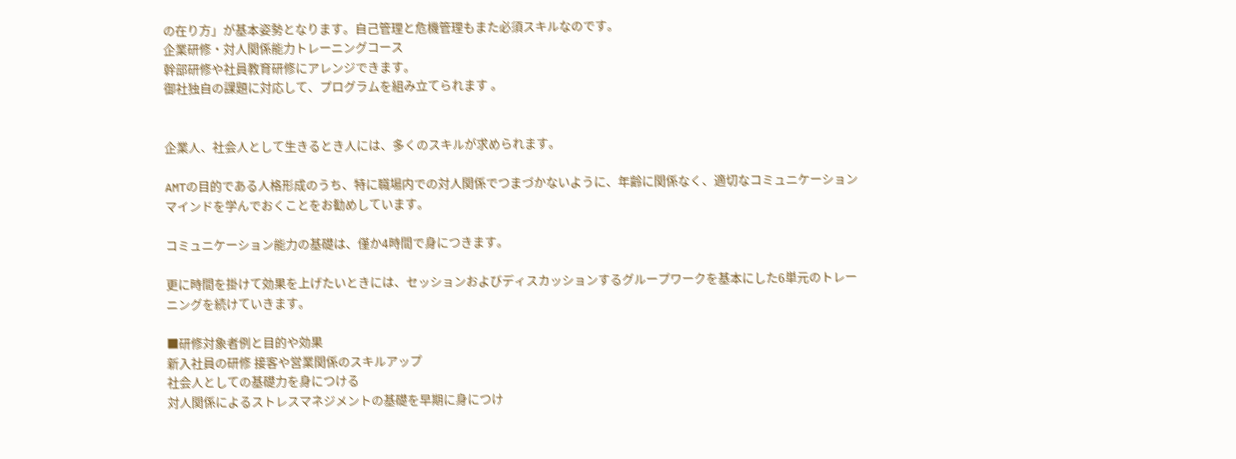の在り方」が基本姿勢となります。自己管理と危機管理もまた必須スキルなのです。
企業研修・対人関係能力トレーニングコース
幹部研修や社員教育研修にアレンジできます。
御社独自の課題に対応して、プログラムを組み立てられます 。


企業人、社会人として生きるとき人には、多くのスキルが求められます。

AMTの目的である人格形成のうち、特に職場内での対人関係でつまづかないように、年齢に関係なく、適切なコミュニケーションマインドを学んでおくことをお勧めしています。

コミュニケーション能力の基礎は、僅か4時間で身につきます。

更に時間を掛けて効果を上げたいときには、セッションおよびディスカッションするグループワークを基本にした6単元のトレーニングを続けていきます。

■研修対象者例と目的や効果
新入社員の研修 接客や営業関係のスキルアップ
社会人としての基礎力を身につける
対人関係によるストレスマネジメントの基礎を早期に身につけ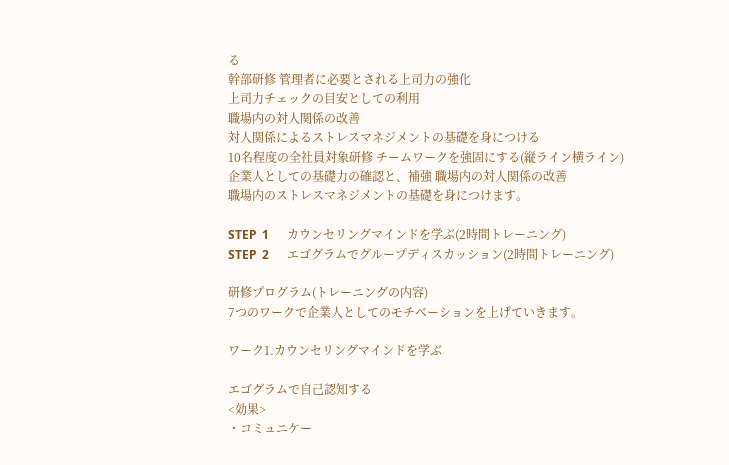る
幹部研修 管理者に必要とされる上司力の強化
上司力チェックの目安としての利用
職場内の対人関係の改善
対人関係によるストレスマネジメントの基礎を身につける
10名程度の全社員対象研修 チームワークを強固にする(縦ライン横ライン)
企業人としての基礎力の確認と、補強 職場内の対人関係の改善
職場内のストレスマネジメントの基礎を身につけます。

STEP  1      カウンセリングマインドを学ぶ(2時間トレーニング)
STEP  2      エゴグラムでグループディスカッション(2時間トレーニング)

研修プログラム(トレーニングの内容)
7つのワークで企業人としてのモチベーションを上げていきます。

ワーク1.カウンセリングマインドを学ぶ

エゴグラムで自己認知する
<効果>
・コミュニケー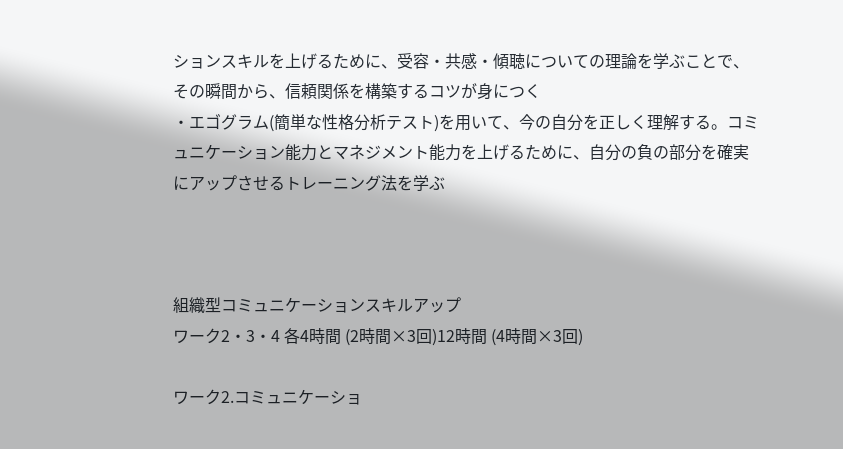ションスキルを上げるために、受容・共感・傾聴についての理論を学ぶことで、その瞬間から、信頼関係を構築するコツが身につく
・エゴグラム(簡単な性格分析テスト)を用いて、今の自分を正しく理解する。コミュニケーション能力とマネジメント能力を上げるために、自分の負の部分を確実にアップさせるトレーニング法を学ぶ



組織型コミュニケーションスキルアップ
ワーク2・3・4 各4時間 (2時間×3回)12時間 (4時間×3回)

ワーク2.コミュニケーショ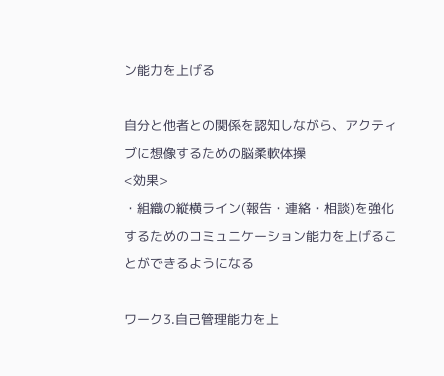ン能力を上げる

自分と他者との関係を認知しながら、アクティブに想像するための脳柔軟体操
<効果>
・組織の縦横ライン(報告・連絡・相談)を強化するためのコミュニケーション能力を上げることができるようになる

ワーク3.自己管理能力を上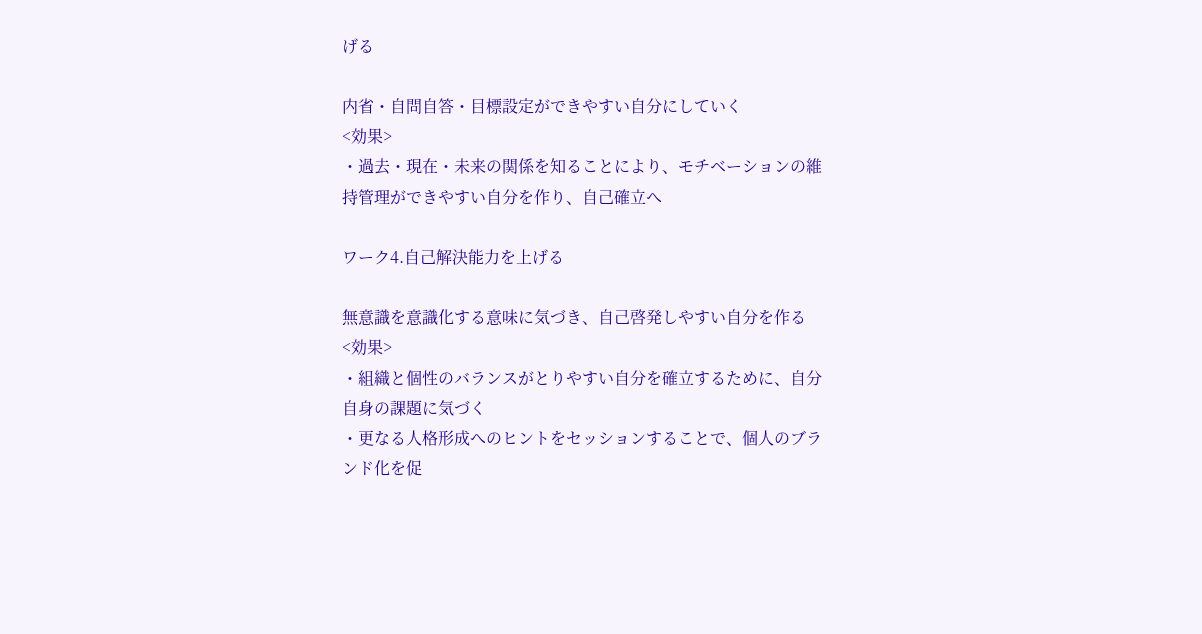げる

内省・自問自答・目標設定ができやすい自分にしていく
<効果>
・過去・現在・未来の関係を知ることにより、モチベーションの維持管理ができやすい自分を作り、自己確立へ

ワーク4.自己解決能力を上げる

無意識を意識化する意味に気づき、自己啓発しやすい自分を作る
<効果>
・組織と個性のバランスがとりやすい自分を確立するために、自分自身の課題に気づく
・更なる人格形成へのヒントをセッションすることで、個人のブランド化を促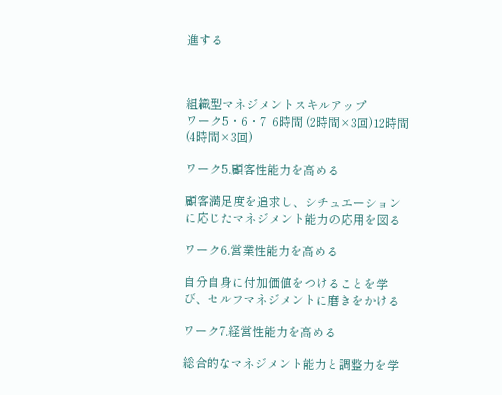進する



組織型マネジメントスキルアップ
ワーク5・6・7  6時間 (2時間×3回)12時間 (4時間×3回)

ワーク5.顧客性能力を高める

顧客満足度を追求し、シチュエーションに応じたマネジメント能力の応用を図る

ワーク6.営業性能力を高める

自分自身に付加価値をつけることを学び、セルフマネジメントに磨きをかける

ワーク7.経営性能力を高める

総合的なマネジメント能力と調整力を学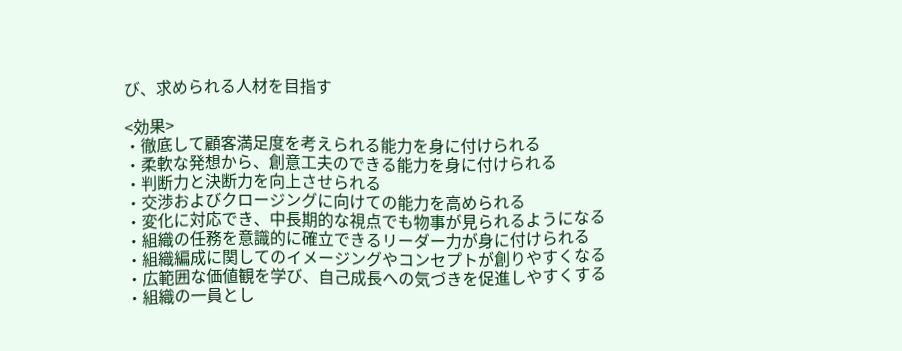び、求められる人材を目指す

<効果>
・徹底して顧客満足度を考えられる能力を身に付けられる
・柔軟な発想から、創意工夫のできる能力を身に付けられる
・判断力と決断力を向上させられる
・交渉およびクロージングに向けての能力を高められる
・変化に対応でき、中長期的な視点でも物事が見られるようになる
・組織の任務を意識的に確立できるリーダー力が身に付けられる
・組織編成に関してのイメージングやコンセプトが創りやすくなる
・広範囲な価値観を学び、自己成長への気づきを促進しやすくする
・組織の一員とし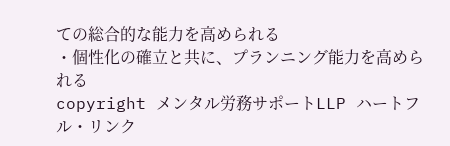ての総合的な能力を高められる
・個性化の確立と共に、プランニング能力を高められる
copyright メンタル労務サポートLLP ハートフル・リンク